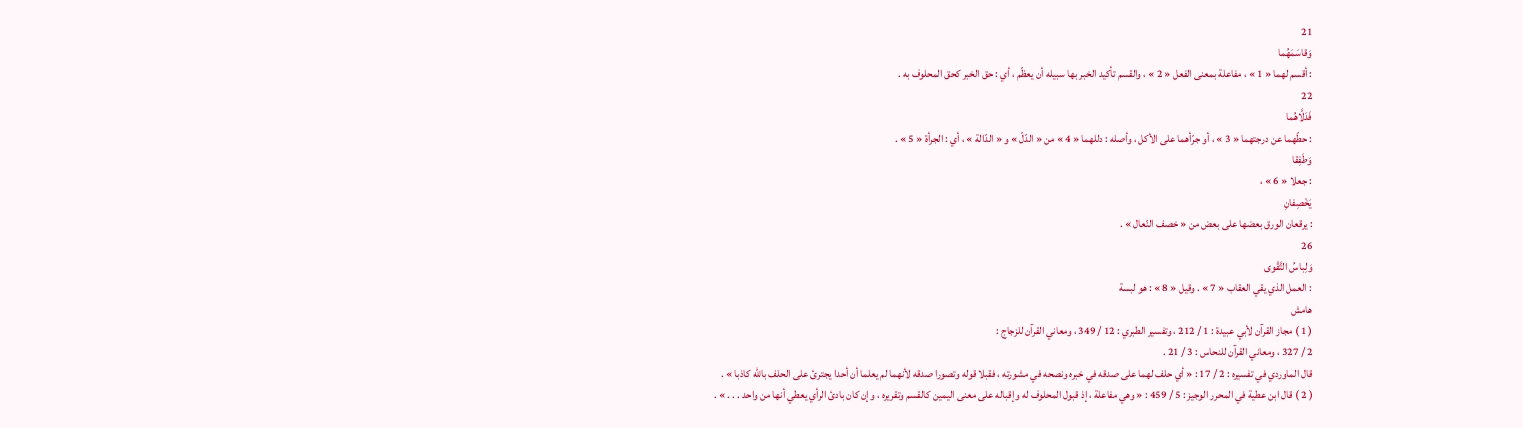21
وَقاسَمَهُما
: أقسم لهما « 1 » ، مفاعلة بمعنى الفعل « 2 » ، والقسم تأكيد الخبر بها سبيله أن يعظّم ، أي : حق الخبر كحق المحلوف به .
22
فَدَلَّاهُما
: حطّهما عن درجتهما « 3 » ، أو جرّأهما على الأكل ، وأصله : دللهما « 4 » من « الدّلّ » و « الدّالة » ، أي : الجرأة « 5 » .
وَطَفِقا
: جعلا « 6 » ،
يَخْصِفانِ
: يرقعان الورق بعضها على بعض من « خصف النّعال » .
26
وَلِباسُ التَّقْوى
: العمل الذي يقي العقاب « 7 » . وقيل « 8 » : هو لبسة
هامش
( 1 ) مجاز القرآن لأبي عبيدة : 1 / 212 ، وتفسير الطبري : 12 / 349 ، ومعاني القرآن للزجاج :
2 / 327 ، ومعاني القرآن للنحاس : 3 / 21 .
قال الماوردي في تفسيره : 2 / 17 : « أي حلف لهما على صدقه في خبره ونصحه في مشورته ، فقبلا قوله وتصورا صدقه لأنهما لم يعلما أن أحدا يجترئ على الحلف باللّه كاذبا » .
( 2 ) قال ابن عطية في المحرر الوجيز : 5 / 459 : « وهي مفاعلة ، إذ قبول المحلوف له وإقباله على معنى اليمين كالقسم وتقريره ، وإن كان بادئ الرأي يعطي أنها من واحد . . . » .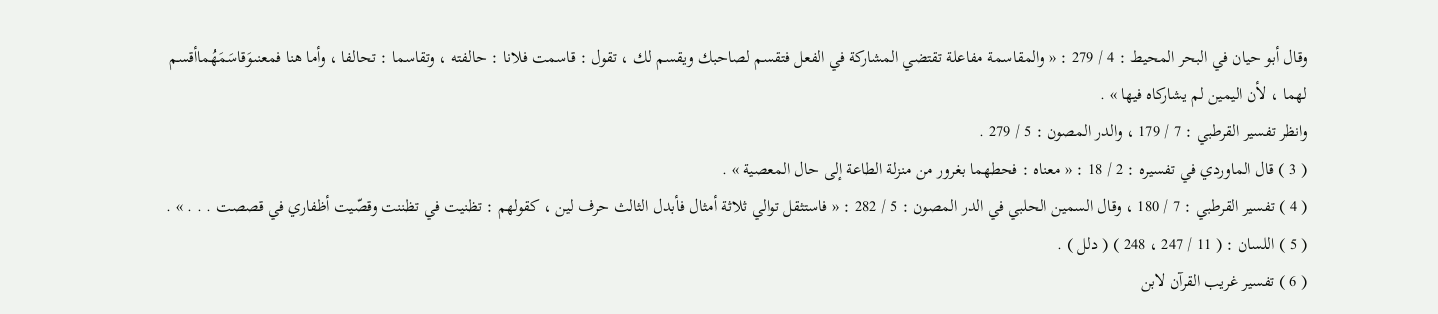وقال أبو حيان في البحر المحيط : 4 / 279 : « والمقاسمة مفاعلة تقتضي المشاركة في الفعل فتقسم لصاحبك ويقسم لك ، تقول : قاسمت فلانا : حالفته ، وتقاسما : تحالفا ، وأما هنا فمعنىوَقاسَمَهُماأقسم لهما ، لأن اليمين لم يشاركاه فيها » .
وانظر تفسير القرطبي : 7 / 179 ، والدر المصون : 5 / 279 .
( 3 ) قال الماوردي في تفسيره : 2 / 18 : « معناه : فحطهما بغرور من منزلة الطاعة إلى حال المعصية » .
( 4 ) تفسير القرطبي : 7 / 180 ، وقال السمين الحلبي في الدر المصون : 5 / 282 : « فاستثقل توالي ثلاثة أمثال فأبدل الثالث حرف لين ، كقولهم : تظنيت في تظننت وقصّيت أظفاري في قصصت . . . » .
( 5 ) اللسان : ( 11 / 247 ، 248 ) ( دلل ) .
( 6 ) تفسير غريب القرآن لابن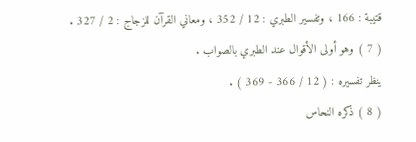قتيبة : 166 ، وتفسير الطبري : 12 / 352 ، ومعاني القرآن للزجاج : 2 / 327 .
( 7 ) وهو أولى الأقوال عند الطبري بالصواب .
ينظر تفسيره : ( 12 / 366 - 369 ) .
( 8 ) ذكره النحاس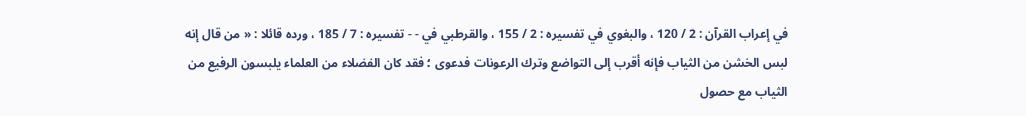في إعراب القرآن : 2 / 120 ، والبغوي في تفسيره : 2 / 155 ، والقرطبي في - - تفسيره : 7 / 185 ، ورده قائلا : « من قال إنه لبس الخشن من الثياب فإنه أقرب إلى التواضع وترك الرعونات فدعوى ؛ فقد كان الفضلاء من العلماء يلبسون الرفيع من الثياب مع حصول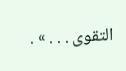التقوى . . . » .